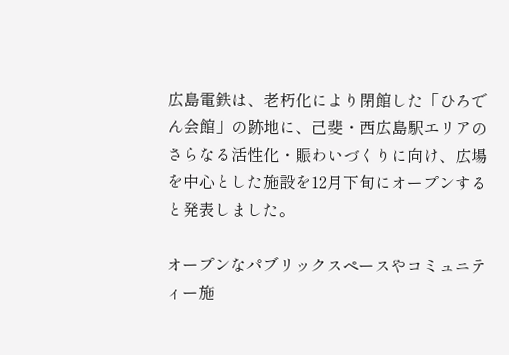広島電鉄は、老朽化により閉館した「ひろでん会館」の跡地に、己斐・西広島駅エリアのさらなる活性化・賑わいづくりに向け、広場を中心とした施設を12月下旬にオープンすると発表しました。

オープンなパブリックスペースやコミュニティー施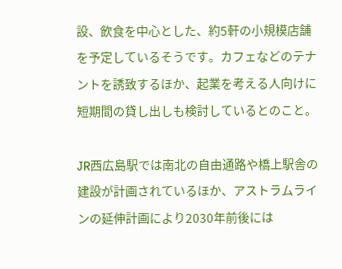設、飲食を中心とした、約5軒の小規模店舗を予定しているそうです。カフェなどのテナントを誘致するほか、起業を考える人向けに短期間の貸し出しも検討しているとのこと。

JR西広島駅では南北の自由通路や橋上駅舎の建設が計画されているほか、アストラムラインの延伸計画により2030年前後には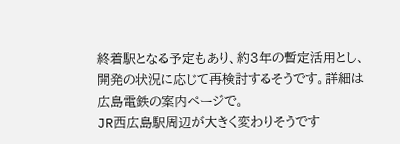終着駅となる予定もあり、約3年の暫定活用とし、開発の状況に応じて再検討するそうです。詳細は広島電鉄の案内ページで。
JR西広島駅周辺が大きく変わりそうです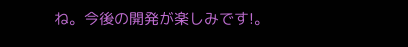ね。今後の開発が楽しみです!。